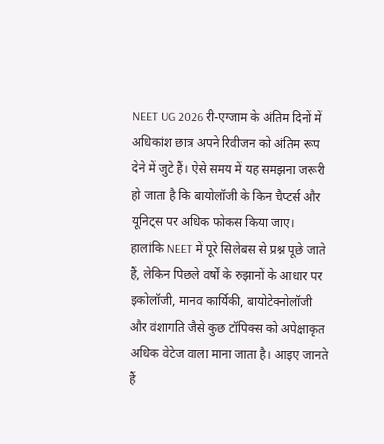NEET UG 2026 री-एग्जाम के अंतिम दिनों में अधिकांश छात्र अपने रिवीजन को अंतिम रूप देने में जुटे हैं। ऐसे समय में यह समझना जरूरी हो जाता है कि बायोलॉजी के किन चैप्टर्स और यूनिट्स पर अधिक फोकस किया जाए।
हालांकि NEET में पूरे सिलेबस से प्रश्न पूछे जाते हैं, लेकिन पिछले वर्षों के रुझानों के आधार पर इकोलॉजी, मानव कार्यिकी, बायोटेक्नोलॉजी और वंशागति जैसे कुछ टॉपिक्स को अपेक्षाकृत अधिक वेटेज वाला माना जाता है। आइए जानते हैं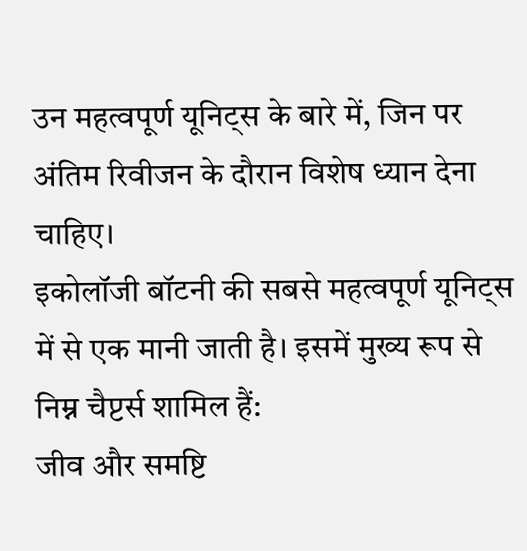उन महत्वपूर्ण यूनिट्स के बारे में, जिन पर अंतिम रिवीजन के दौरान विशेष ध्यान देना चाहिए।
इकोलॉजी बॉटनी की सबसे महत्वपूर्ण यूनिट्स में से एक मानी जाती है। इसमें मुख्य रूप से निम्न चैप्टर्स शामिल हैं:
जीव और समष्टि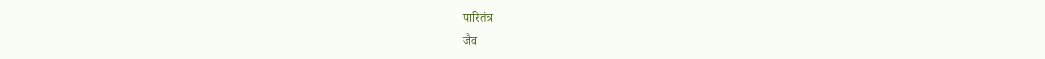पारितंत्र
जैव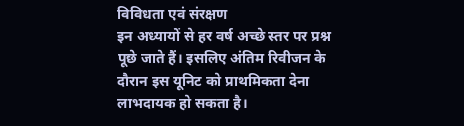विविधता एवं संरक्षण
इन अध्यायों से हर वर्ष अच्छे स्तर पर प्रश्न पूछे जाते हैं। इसलिए अंतिम रिवीजन के दौरान इस यूनिट को प्राथमिकता देना लाभदायक हो सकता है।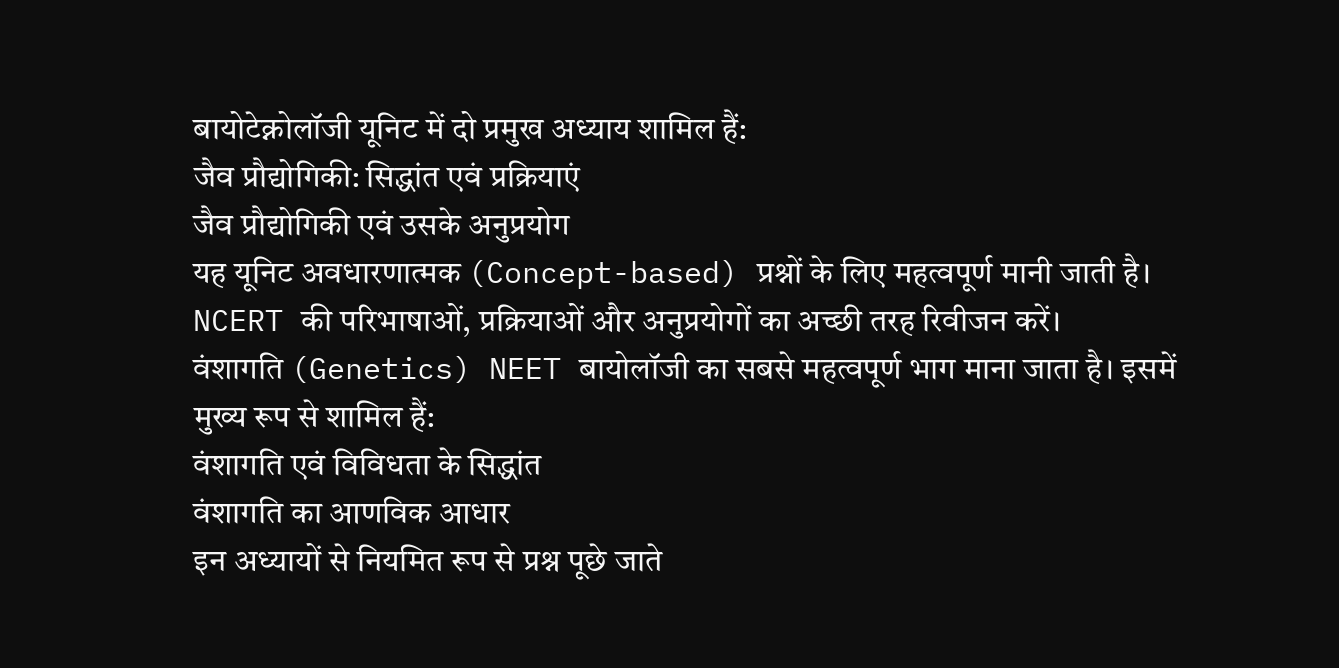बायोटेक्नोलॉजी यूनिट में दो प्रमुख अध्याय शामिल हैं:
जैव प्रौद्योगिकी: सिद्धांत एवं प्रक्रियाएं
जैव प्रौद्योगिकी एवं उसके अनुप्रयोग
यह यूनिट अवधारणात्मक (Concept-based) प्रश्नों के लिए महत्वपूर्ण मानी जाती है। NCERT की परिभाषाओं, प्रक्रियाओं और अनुप्रयोगों का अच्छी तरह रिवीजन करें।
वंशागति (Genetics) NEET बायोलॉजी का सबसे महत्वपूर्ण भाग माना जाता है। इसमें मुख्य रूप से शामिल हैं:
वंशागति एवं विविधता के सिद्धांत
वंशागति का आणविक आधार
इन अध्यायों से नियमित रूप से प्रश्न पूछे जाते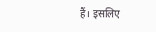हैं। इसलिए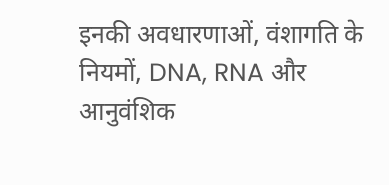इनकी अवधारणाओं, वंशागति के नियमों, DNA, RNA और आनुवंशिक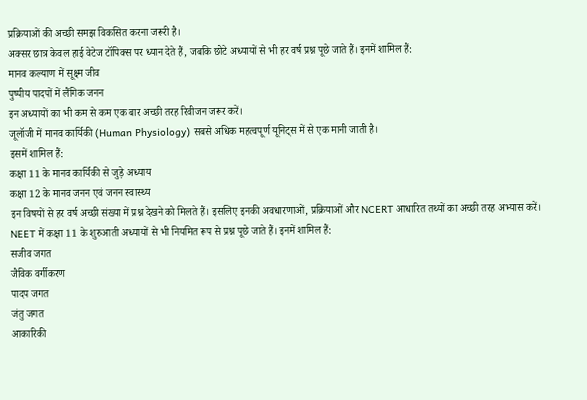प्रक्रियाओं की अच्छी समझ विकसित करना जरूरी है।
अक्सर छात्र केवल हाई वेटेज टॉपिक्स पर ध्यान देते हैं, जबकि छोटे अध्यायों से भी हर वर्ष प्रश्न पूछे जाते हैं। इनमें शामिल हैं:
मानव कल्याण में सूक्ष्म जीव
पुष्पीय पादपों में लैंगिक जनन
इन अध्यायों का भी कम से कम एक बार अच्छी तरह रिवीजन जरूर करें।
जूलॉजी में मानव कार्यिकी (Human Physiology) सबसे अधिक महत्वपूर्ण यूनिट्स में से एक मानी जाती है।
इसमें शामिल हैं:
कक्षा 11 के मानव कार्यिकी से जुड़े अध्याय
कक्षा 12 के मानव जनन एवं जनन स्वास्थ्य
इन विषयों से हर वर्ष अच्छी संख्या में प्रश्न देखने को मिलते हैं। इसलिए इनकी अवधारणाओं, प्रक्रियाओं और NCERT आधारित तथ्यों का अच्छी तरह अभ्यास करें।
NEET में कक्षा 11 के शुरुआती अध्यायों से भी नियमित रूप से प्रश्न पूछे जाते हैं। इनमें शामिल हैं:
सजीव जगत
जैविक वर्गीकरण
पादप जगत
जंतु जगत
आकारिकी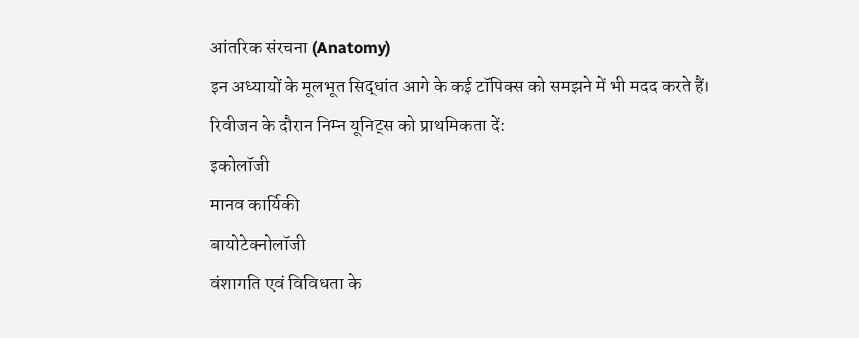आंतरिक संरचना (Anatomy)
इन अध्यायों के मूलभूत सिद्धांत आगे के कई टॉपिक्स को समझने में भी मदद करते हैं।
रिवीजन के दौरान निम्न यूनिट्स को प्राथमिकता दें:
इकोलॉजी
मानव कार्यिकी
बायोटेक्नोलॉजी
वंशागति एवं विविधता के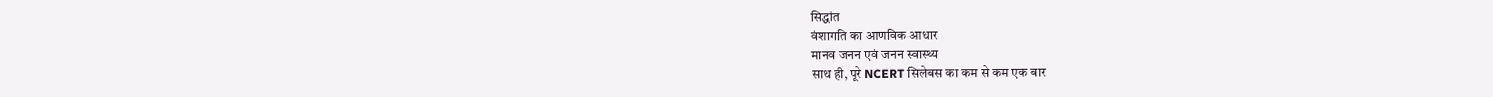सिद्धांत
वंशागति का आणविक आधार
मानव जनन एवं जनन स्वास्थ्य
साथ ही, पूरे NCERT सिलेबस का कम से कम एक बार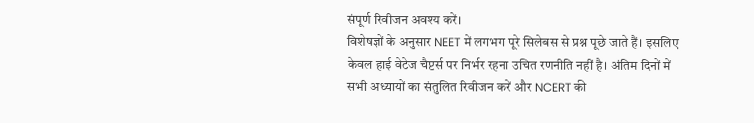संपूर्ण रिवीजन अवश्य करें।
विशेषज्ञों के अनुसार NEET में लगभग पूरे सिलेबस से प्रश्न पूछे जाते हैं। इसलिए केवल हाई वेटेज चैप्टर्स पर निर्भर रहना उचित रणनीति नहीं है। अंतिम दिनों में सभी अध्यायों का संतुलित रिवीजन करें और NCERT की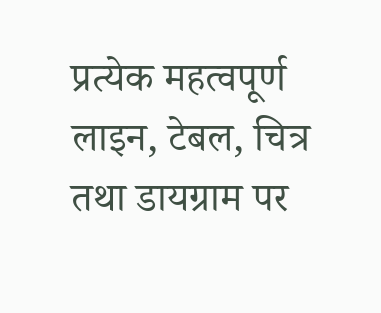प्रत्येक महत्वपूर्ण लाइन, टेबल, चित्र तथा डायग्राम पर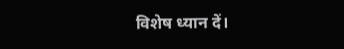विशेष ध्यान दें।